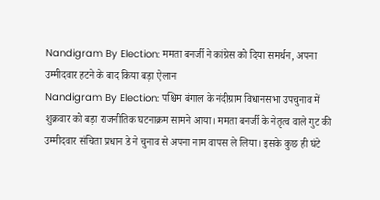Nandigram By Election: ममता बनर्जी ने कांग्रेस को दिया समर्थन, अपना उम्मीदवार हटने के बाद किया बड़ा ऐलान
Nandigram By Election: पश्चिम बंगाल के नंदीग्राम विधानसभा उपचुनाव में शुक्रवार को बड़ा राजनीतिक घटनाक्रम सामने आया। ममता बनर्जी के नेतृत्व वाले गुट की उम्मीदवार संचिता प्रधान डे ने चुनाव से अपना नाम वापस ले लिया। इसके कुछ ही घंटे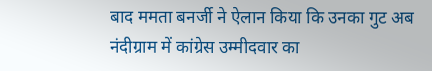बाद ममता बनर्जी ने ऐलान किया कि उनका गुट अब नंदीग्राम में कांग्रेस उम्मीदवार का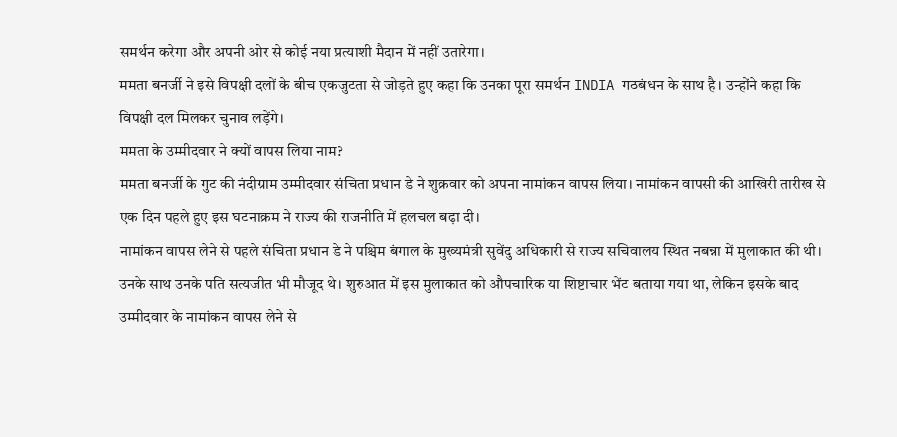समर्थन करेगा और अपनी ओर से कोई नया प्रत्याशी मैदान में नहीं उतारेगा।
ममता बनर्जी ने इसे विपक्षी दलों के बीच एकजुटता से जोड़ते हुए कहा कि उनका पूरा समर्थन INDIA गठबंधन के साथ है। उन्होंने कहा कि विपक्षी दल मिलकर चुनाव लड़ेंगे।
ममता के उम्मीदवार ने क्यों वापस लिया नाम?
ममता बनर्जी के गुट की नंदीग्राम उम्मीदवार संचिता प्रधान डे ने शुक्रवार को अपना नामांकन वापस लिया। नामांकन वापसी की आखिरी तारीख से एक दिन पहले हुए इस घटनाक्रम ने राज्य की राजनीति में हलचल बढ़ा दी।
नामांकन वापस लेने से पहले संचिता प्रधान डे ने पश्चिम बंगाल के मुख्यमंत्री सुवेंदु अधिकारी से राज्य सचिवालय स्थित नबन्ना में मुलाकात की थी। उनके साथ उनके पति सत्यजीत भी मौजूद थे। शुरुआत में इस मुलाकात को औपचारिक या शिष्टाचार भेंट बताया गया था, लेकिन इसके बाद उम्मीदवार के नामांकन वापस लेने से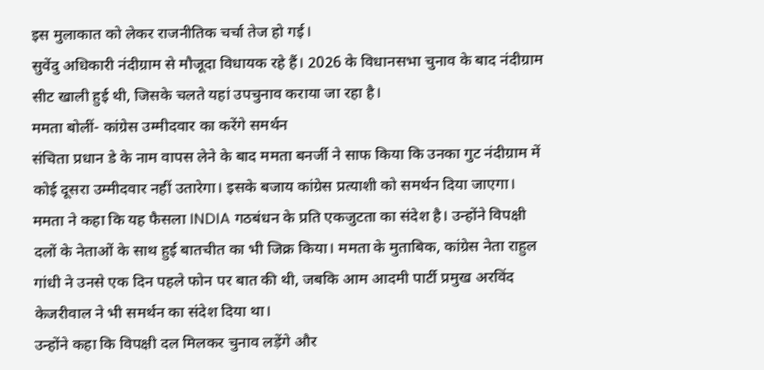इस मुलाकात को लेकर राजनीतिक चर्चा तेज हो गई।
सुवेंदु अधिकारी नंदीग्राम से मौजूदा विधायक रहे हैं। 2026 के विधानसभा चुनाव के बाद नंदीग्राम सीट खाली हुई थी, जिसके चलते यहां उपचुनाव कराया जा रहा है।
ममता बोलीं- कांग्रेस उम्मीदवार का करेंगे समर्थन
संचिता प्रधान डे के नाम वापस लेने के बाद ममता बनर्जी ने साफ किया कि उनका गुट नंदीग्राम में कोई दूसरा उम्मीदवार नहीं उतारेगा। इसके बजाय कांग्रेस प्रत्याशी को समर्थन दिया जाएगा।
ममता ने कहा कि यह फैसला INDIA गठबंधन के प्रति एकजुटता का संदेश है। उन्होंने विपक्षी दलों के नेताओं के साथ हुई बातचीत का भी जिक्र किया। ममता के मुताबिक, कांग्रेस नेता राहुल गांधी ने उनसे एक दिन पहले फोन पर बात की थी, जबकि आम आदमी पार्टी प्रमुख अरविंद केजरीवाल ने भी समर्थन का संदेश दिया था।
उन्होंने कहा कि विपक्षी दल मिलकर चुनाव लड़ेंगे और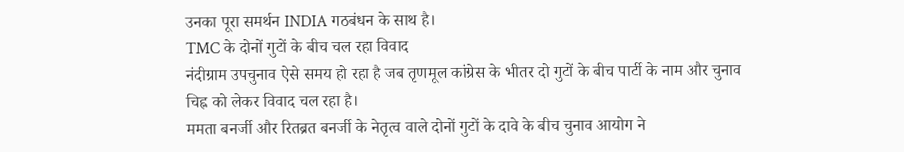उनका पूरा समर्थन INDIA गठबंधन के साथ है।
TMC के दोनों गुटों के बीच चल रहा विवाद
नंदीग्राम उपचुनाव ऐसे समय हो रहा है जब तृणमूल कांग्रेस के भीतर दो गुटों के बीच पार्टी के नाम और चुनाव चिह्न को लेकर विवाद चल रहा है।
ममता बनर्जी और रितब्रत बनर्जी के नेतृत्व वाले दोनों गुटों के दावे के बीच चुनाव आयोग ने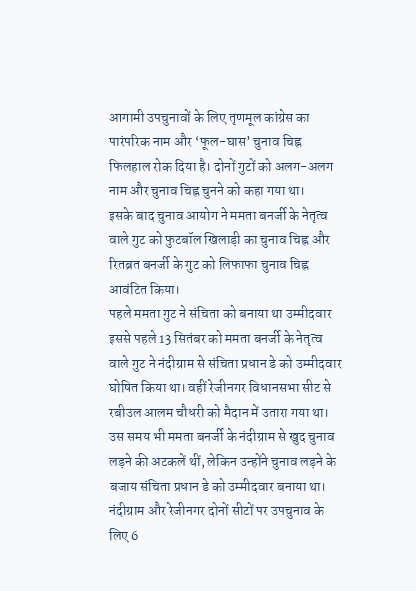आगामी उपचुनावों के लिए तृणमूल कांग्रेस का पारंपरिक नाम और ‘फूल-घास’ चुनाव चिह्न फिलहाल रोक दिया है। दोनों गुटों को अलग-अलग नाम और चुनाव चिह्न चुनने को कहा गया था।
इसके बाद चुनाव आयोग ने ममता बनर्जी के नेतृत्व वाले गुट को फुटबॉल खिलाड़ी का चुनाव चिह्न और रितब्रत बनर्जी के गुट को लिफाफा चुनाव चिह्न आवंटित किया।
पहले ममता गुट ने संचिता को बनाया था उम्मीदवार
इससे पहले 13 सितंबर को ममता बनर्जी के नेतृत्व वाले गुट ने नंदीग्राम से संचिता प्रधान डे को उम्मीदवार घोषित किया था। वहीं रेजीनगर विधानसभा सीट से रबीउल आलम चौधरी को मैदान में उतारा गया था।
उस समय भी ममता बनर्जी के नंदीग्राम से खुद चुनाव लड़ने की अटकलें थीं, लेकिन उन्होंने चुनाव लड़ने के बजाय संचिता प्रधान डे को उम्मीदवार बनाया था। नंदीग्राम और रेजीनगर दोनों सीटों पर उपचुनाव के लिए 6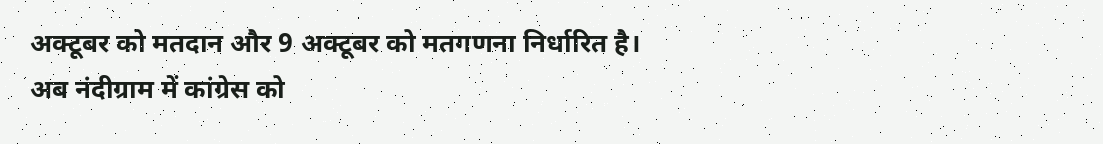अक्टूबर को मतदान और 9 अक्टूबर को मतगणना निर्धारित है।
अब नंदीग्राम में कांग्रेस को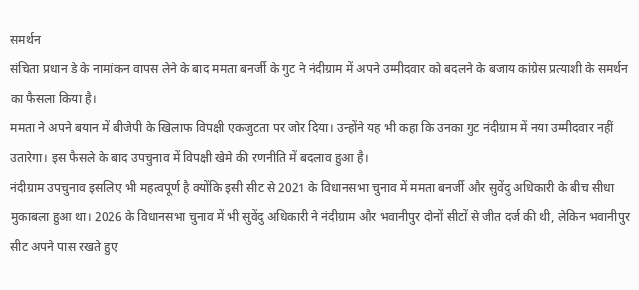समर्थन
संचिता प्रधान डे के नामांकन वापस लेने के बाद ममता बनर्जी के गुट ने नंदीग्राम में अपने उम्मीदवार को बदलने के बजाय कांग्रेस प्रत्याशी के समर्थन का फैसला किया है।
ममता ने अपने बयान में बीजेपी के खिलाफ विपक्षी एकजुटता पर जोर दिया। उन्होंने यह भी कहा कि उनका गुट नंदीग्राम में नया उम्मीदवार नहीं उतारेगा। इस फैसले के बाद उपचुनाव में विपक्षी खेमे की रणनीति में बदलाव हुआ है।
नंदीग्राम उपचुनाव इसलिए भी महत्वपूर्ण है क्योंकि इसी सीट से 2021 के विधानसभा चुनाव में ममता बनर्जी और सुवेंदु अधिकारी के बीच सीधा मुकाबला हुआ था। 2026 के विधानसभा चुनाव में भी सुवेंदु अधिकारी ने नंदीग्राम और भवानीपुर दोनों सीटों से जीत दर्ज की थी, लेकिन भवानीपुर सीट अपने पास रखते हुए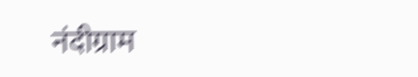नंदीग्राम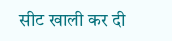सीट खाली कर दी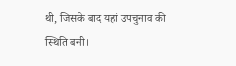थी, जिसके बाद यहां उपचुनाव की स्थिति बनी।